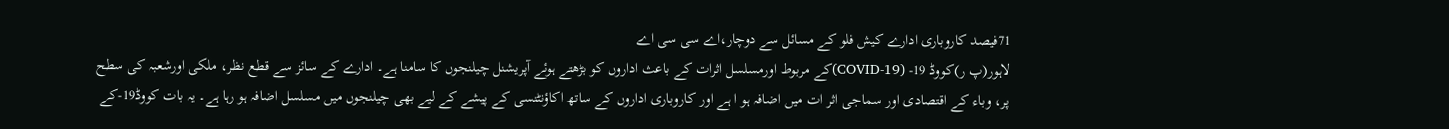71فیصد کاروباری ادارے کیش فلو کے مسائل سے دوچار،اے سی سی اے
لاہور(پ ر)کووڈ 19- (COVID-19)کے مربوط اورمسلسل اثرات کے باعث اداروں کو بڑھتے ہوئے آپریشنل چیلنجوں کا سامنا ہے۔ ادارے کے سائز سے قطع نظر، ملکی اورشعبہ کی سطح پر، وباء کے اقتصادی اور سماجی اثر ات میں اضافہ ہو ا ہے اور کاروباری اداروں کے ساتھ اکاؤنٹنسی کے پیشے کے لیے بھی چیلنجوں میں مسلسل اضافہ ہو رہا ہے۔ یہ بات کووڈ19-کے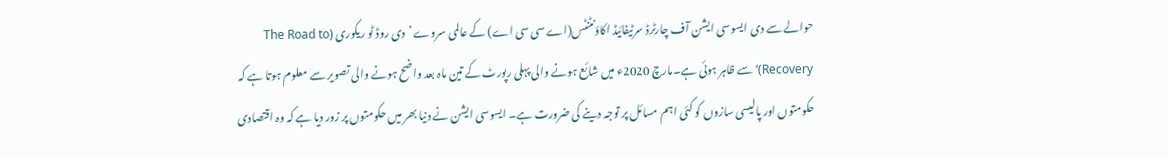حوالے سے دی ایسوسی ایشن آف چارٹرڈ سرٹیفائیڈ اکاؤنٹنٹس(اے سی سی اے) کے عالمی سروے ’دی روڈ ٹو ریکوری (The Road to Recovery)‘ سے ظاہر ہوئی ہے۔مارچ 2020ء میں شائع ہونے والی پہلی رپورٹ کے تین ماہ بعد واضح ہونے والی تصویر سے معلوم ہوتا ہے کہ حکومتوں اور پالیسی سازوں کو کئی اہم مسائل پر توجہ دینے کی ضرورت ہے۔ ایسوسی ایشن نے دنیا بھر میں حکومتوں پر زور دیا ہے کہ وہ اقتصادی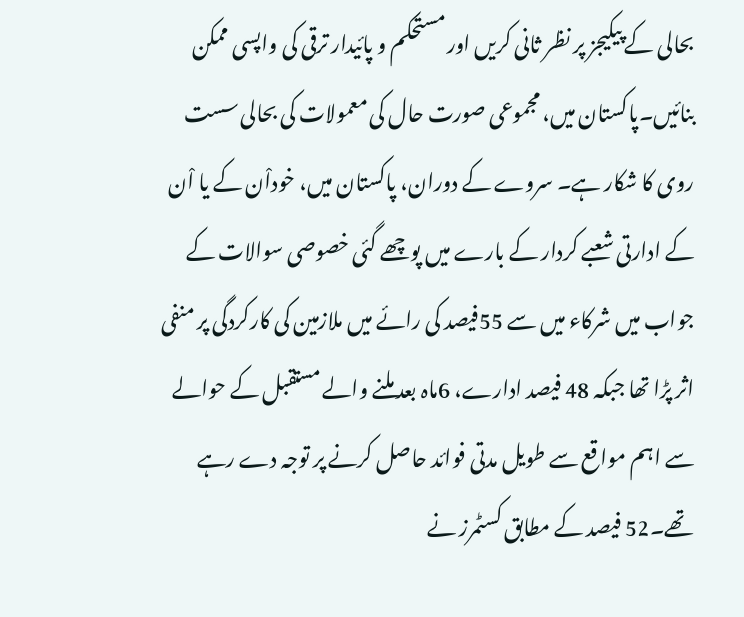بحالی کے پیکیجز پر نظر ثانی کریں اور مستحکم و پائیدار ترقی کی واپسی ممکن بنائیں۔پاکستان میں، مجموعی صورت حال کی معمولات کی بحالی سست روی کا شکار ہے۔ سروے کے دوران، پاکستان میں، خوداْن کے یا اْن کے ادارتی شعبے کردار کے بارے میں پوچھے گئی خصوصی سوالات کے جواب میں شرکاء میں سے 55فیصد کی رائے میں ملازمین کی کارکردگی پر منفی اثر پڑا تھا جبکہ 48 فیصد ادارے، 6ماہ بعد ملنے والے مستقبل کے حوالے سے اہم مواقع سے طویل مدتی فوائد حاصل کرنے پر توجہ دے رہے تھے۔52 فیصد کے مطابق کسٹمرز نے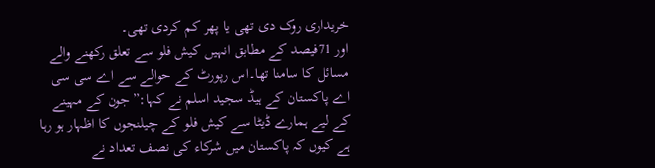خریداری روک دی تھی یا پھر کم کردی تھی۔
اور 71فیصد کے مطابق انہیں کیش فلو سے تعلق رکھنے والے مسائل کا سامنا تھا۔اس رپورٹ کے حوالے سے اے سی سی اے پاکستان کے ہیڈ سجید اسلم نے کہا:”جون کے مہینے کے لیے ہمارے ڈیٹا سے کیش فلو کے چیلنجوں کا اظہار ہو رہا ہے کیوں کہ پاکستان میں شرکاء کی نصف تعداد نے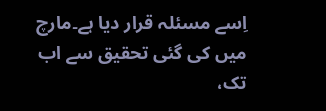اِسے مسئلہ قرار دیا ہے۔مارچ میں کی گئی تحقیق سے اب تک،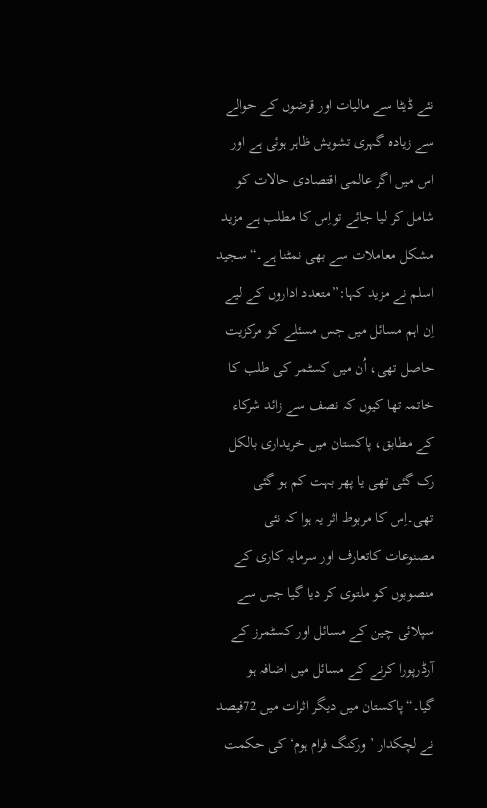نئے ڈیٹا سے مالیات اور قرضوں کے حوالے سے زیادہ گہری تشویش ظاہر ہوئی ہے اور اس میں اگر عالمی اقتصادی حالات کو شامل کر لیا جائے تواِس کا مطلب ہے مزید مشکل معاملات سے بھی نمٹنا ہے۔“سجید اسلم نے مزید کہا:”متعدد اداروں کے لیے اِن اہم مسائل میں جس مسئلے کو مرکزیت حاصل تھی، اُن میں کسٹمر کی طلب کا خاتمہ تھا کیوں کہ نصف سے زائد شرکاء کے مطابق، پاکستان میں خریداری بالکل رک گئی تھی یا پھر بہت کم ہو گئی تھی۔اِس کا مربوط اثر یہ ہوا کہ نئی مصنوعات کاتعارف اور سرمایہ کاری کے منصوبوں کو ملتوی کر دیا گیا جس سے سپلائی چین کے مسائل اور کسٹمرز کے آرڈرپورا کرنے کے مسائل میں اضافہ ہو گیا۔“پاکستان میں دیگر اثرات میں 72فیصد نے لچکدار ’ورکنگ فرام ہوم‘ کی حکمت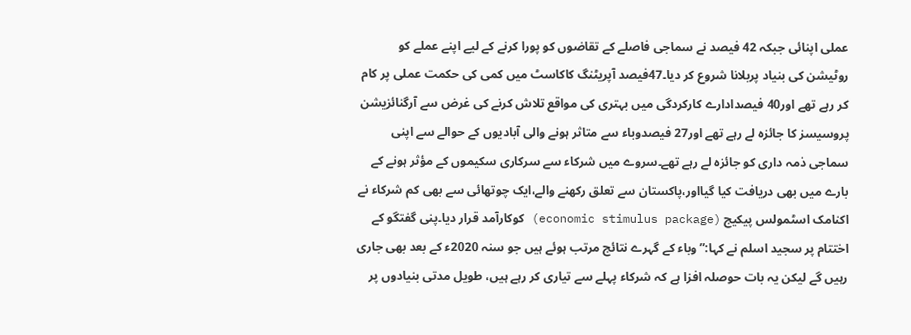عملی اپنائی جبکہ 42 فیصد نے سماجی فاصلے کے تقاضوں کو پورا کرنے کے لیے اپنے عملے کو روٹیشن کی بنیاد پربلانا شروع کر دیا۔47فیصد آپریٹنگ کاکاسٹ میں کمی کی حکمت عملی پر کام کر رہے تھے اور40 فیصدادارے کارکردگی میں بہتری کی مواقع تلاش کرنے کی غرض سے آرگنائزیشن پروسیسز کا جائزہ لے رہے تھے اور27 فیصدوباء سے متاثر ہونے والی آبادیوں کے حوالے سے اپنی سماجی ذمہ داری کو جائزہ لے رہے تھے۔سروے میں شرکاء سے سرکاری سکیموں کے مؤثر ہونے کے بارے میں بھی دریافت کیا گیااور،پاکستان سے تعلق رکھنے والے،ایک چوتھائی سے بھی کم شرکاء نے اکنامک اسٹمولس پیکیج (economic stimulus package) کوکارآمد قرار دیا۔پنی گفتگو کے اختتام پر سجید اسلم نے کہا:”وباء کے گہرے نتائج مرتب ہوئے ہیں جو سنہ 2020ء کے بعد بھی جاری رہیں گے لیکن یہ بات حوصلہ افزا ہے کہ شرکاء پہلے سے تیاری کر رہے ہیں، طویل مدتی بنیادوں پر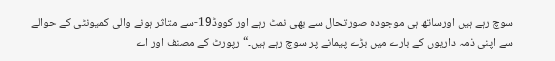سوچ رہے ہیں اورساتھ ہی موجودہ صورتحال سے بھی نمٹ رہے اور کووڈ19-سے متاثر ہونے والی کمیونٹی کے حوالے سے اپنی ذمہ داریوں کے بارے میں بڑے پیمانے پر سوچ رہے ہیں۔“رپورٹ کے مصنف اور اے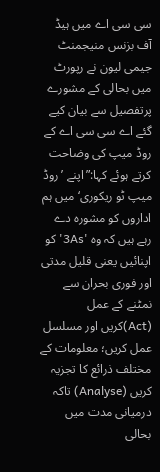سی سی اے میں ہیڈ آف بزنس منیجمنٹ جیمی لیون نے رپورٹ میں بحالی کے مشورے پرتفصیل سے بیان کیے گئے اے سی سی اے کے روڈ میپ کی وضاحت کرتے ہوئے کہا:”اپنے ’روڈ میپ ٹو ریکوری‘میں ہم اداروں کو مشورہ دے رہے ہیں کہ وہ '3As' کو اپنائیں یعنی قلیل مدتی اور فوری بحران سے نمٹنے کے عمل (Act)کریں اور مسلسل عمل کریں؛ معلومات کے مختلف ذرائع کا تجزیہ کریں (Analyse) تاکہ درمیانی مدت میں بحالی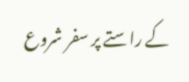کے راستے پر سفر شروع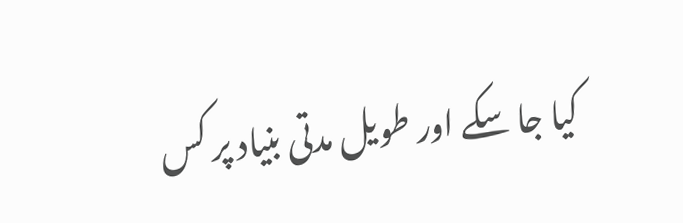کیا جا سکے اور طویل مدتی بنیاد پر کس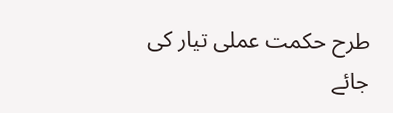طرح حکمت عملی تیار کی جائے